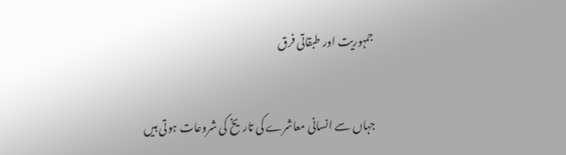جمہوریت اور طبقاتی فرق


جہاں سے انسانی معاشرے کی تاریخ کی شروعات ہوتی ہیں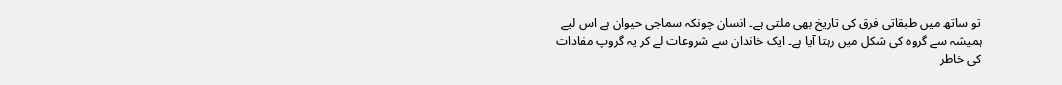تو ساتھ میں طبقاتی فرق کی تاریخ بھی ملتی ہے۔ انسان چونکہ سماجی حیوان ہے اس لیے ہمیشہ سے گروہ کی شکل میں رہتا آیا ہے۔ ایک خاندان سے شروعات لے کر یہ گروپ مفادات کی خاطر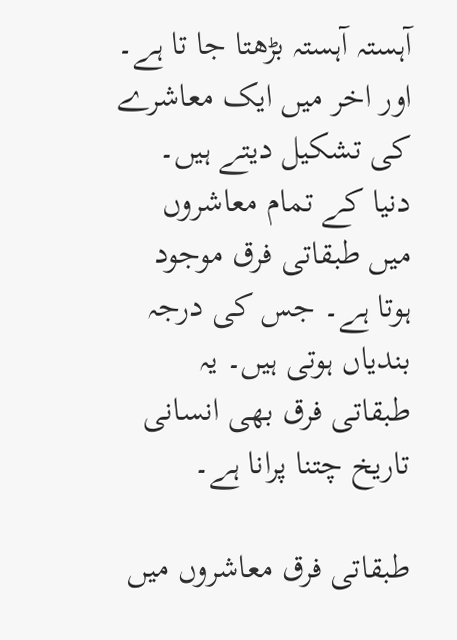آہستہ آہستہ بڑھتا جا تا ہے۔ اور اخر میں ایک معاشرے کی تشکیل دیتے ہیں۔ دنیا کے تمام معاشروں میں طبقاتی فرق موجود ہوتا ہے۔ جس کی درجہ بندیاں ہوتی ہیں۔ یہ طبقاتی فرق بھی انسانی تاریخ چتنا پرانا ہے۔

طبقاتی فرق معاشروں میں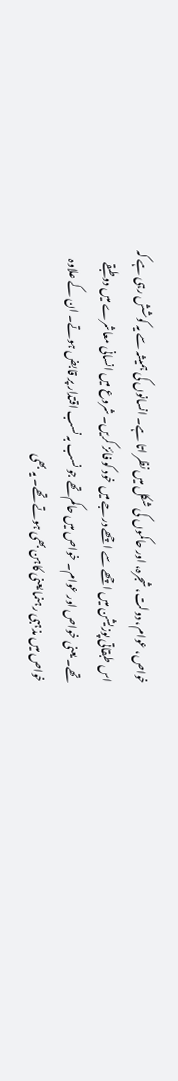خواص، عوام، دولت، شجرہ، اور حاکموں کی شکل میں نظر اتا ہے۔ انسانوں کی ہمیشہ سے یہ کوشش رہی ہے کہ اس طبقاتی پوزیشن میں اچھے سے اچھے درجے میں خود کو فائز کریں۔ شروع میں انسانی معاشرے میں دو طبقے تھے۔ یعنی خواص اور عوام۔ خواص میں حاکم تھے جو نسب بہ نسب اقتدار پر قابض ہوتے۔ ان کے علاوہ خواص میں مذہبی رہنما یعنی کاہن بھی ہوتے تھے۔ یہ بھی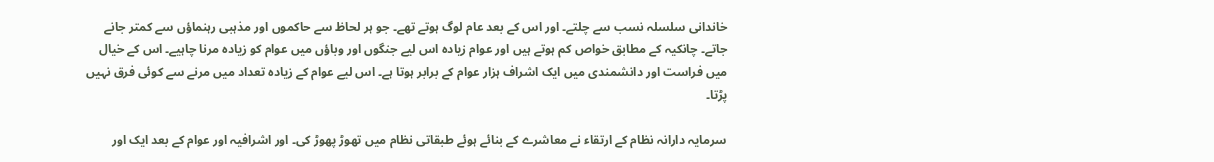خاندانی سلسلہ نسب سے چلتے۔ اور اس کے بعد عام لوگ ہوتے تھے۔ جو ہر لحاظ سے حاکموں اور مذہبی رہنماؤں سے کمتر جانے جاتے۔ چانکیہ کے مطابق خواص کم ہوتے ہیں اور عوام زیادہ اس لیے جنگوں اور وباؤں میں عوام کو زیادہ مرنا چاہیے۔ اس کے خیال میں فراست اور دانشمندی میں ایک اشراف ہزار عوام کے برابر ہوتا ہے۔ اس لیے عوام کے زیادہ تعداد میں مرنے سے کوئی فرق نہیں پڑتا۔

سرمایہ دارانہ نظام کے ارتقاء نے معاشرے کے بنائے ہوئے طبقاتی نظام میں تھوڑ پھوڑ کی۔ اور اشرافیہ اور عوام کے بعد ایک اور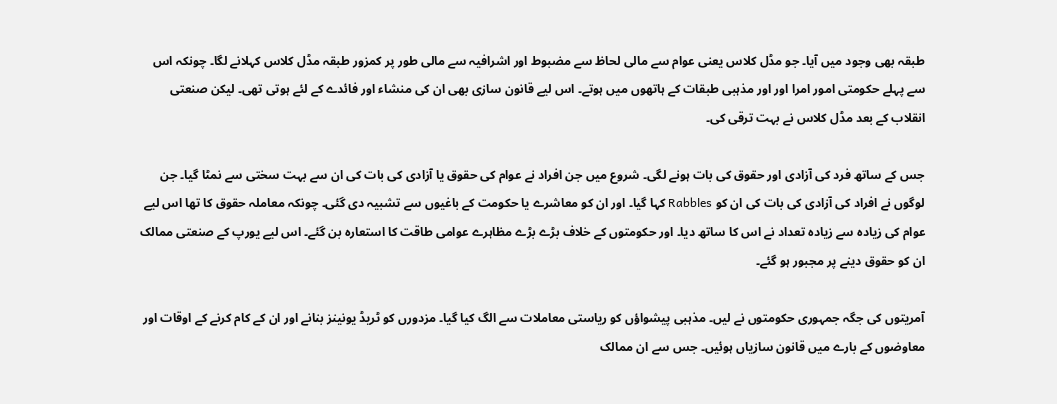طبقہ بھی وجود میں آیا۔ جو مڈل کلاس یعنی عوام سے مالی لحاظ سے مضبوط اور اشرافیہ سے مالی طور پر کمزور طبقہ مڈل کلاس کہلانے لگا۔ چونکہ اس سے پہلے حکومتی امور امرا اور اور مذہبی طبقات کے ہاتھوں میں ہوتے۔ اس لیے قانون سازی بھی ان کی منشاء اور فائدے کے لئے ہوتی تھی۔ لیکن صنعتی انقلاب کے بعد مڈل کلاس نے بہت ترقی کی۔

جس کے ساتھ فرد کی آزادی اور حقوق کی بات ہونے لگی۔ شروع میں جن افراد نے عوام کی حقوق یا آزادی کی بات کی ان سے بہت سختی سے نمٹا گیا۔ جن لوگوں نے افراد کی آزادی کی بات کی ان کو Rabbles کہا گیا۔ اور ان کو معاشرے یا حکومت کے باغیوں سے تشبیہ دی گئی۔ چونکہ معاملہ حقوق کا تھا اس لیے عوام کی زیادہ سے زیادہ تعداد نے اس کا ساتھ دیا۔ اور حکومتوں کے خلاف بڑے بڑے مظاہرے عوامی طاقت کا استعارہ بن گئے۔ اس لیے یورپ کے صنعتی ممالک ان کو حقوق دینے پر مجبور ہو گئے۔

آمریتوں کی جگہ جمہوری حکومتوں نے لیں۔ مذہبی پیشواؤں کو ریاستی معاملات سے الگ کیا گیا۔ مزدورں کو ٹریڈ یونینز بنانے اور ان کے کام کرنے کے اوقات اور معاوضوں کے بارے میں قانون سازیاں ہوئیں۔ جس سے ان ممالک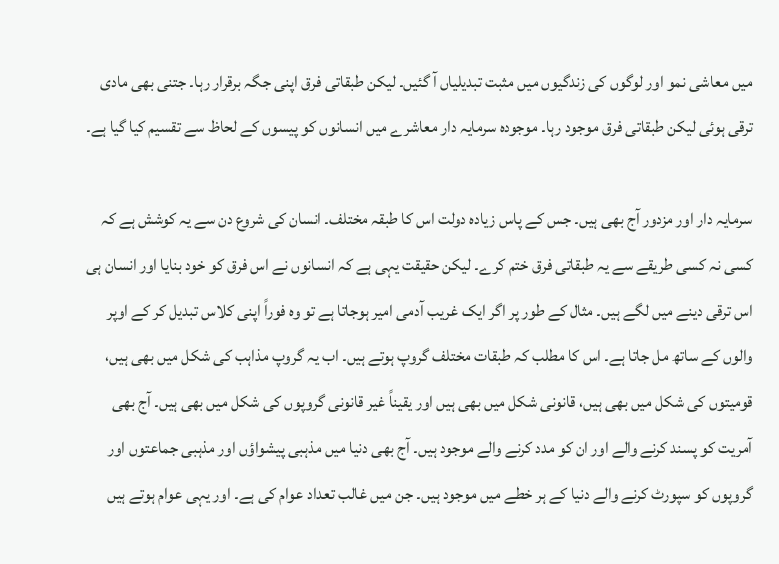میں معاشی نمو اور لوگوں کی زندگیوں میں مثبت تبدیلیاں آ گئیں۔ لیکن طبقاتی فرق اپنی جگہ برقرار رہا۔ جتنی بھی مادی ترقی ہوئی لیکن طبقاتی فرق موجود رہا۔ موجودہ سرمایہ دار معاشرے میں انسانوں کو پیسوں کے لحاظ سے تقسیم کیا گیا ہے۔

سرمایہ دار اور مزدور آج بھی ہیں۔ جس کے پاس زیادہ دولت اس کا طبقہ مختلف۔ انسان کی شروع دن سے یہ کوشش ہے کہ کسی نہ کسی طریقے سے یہ طبقاتی فرق ختم کرے۔ لیکن حقیقت یہی ہے کہ انسانوں نے اس فرق کو خود بنایا اور انسان ہی اس ترقی دینے میں لگے ہیں۔ مثال کے طور پر اگر ایک غریب آدمی امیر ہوجاتا ہے تو وہ فوراً اپنی کلاس تبدیل کر کے اوپر والوں کے ساتھ مل جاتا ہے۔ اس کا مطلب کہ طبقات مختلف گروپ ہوتے ہیں۔ اب یہ گروپ مذاہب کی شکل میں بھی ہیں، قومیتوں کی شکل میں بھی ہیں، قانونی شکل میں بھی ہیں اور یقیناً غیر قانونی گروپوں کی شکل میں بھی ہیں۔ آج بھی آمریت کو پسند کرنے والے اور ان کو مدد کرنے والے موجود ہیں۔ آج بھی دنیا میں مذہبی پیشواؤں اور مذہبی جماعتوں اور گروپوں کو سپورٹ کرنے والے دنیا کے ہر خطے میں موجود ہیں۔ جن میں غالب تعداد عوام کی ہے۔ اور یہی عوام ہوتے ہیں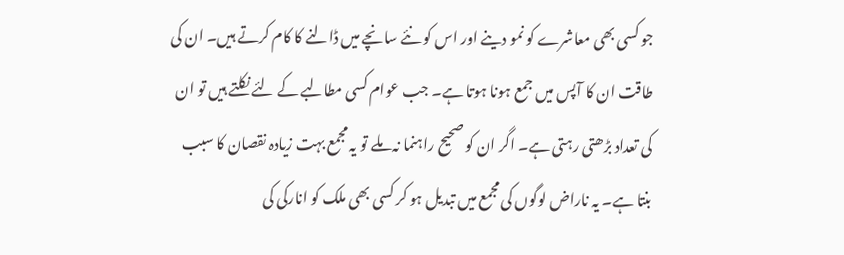جو کسی بھی معاشرے کو نمو دینے اور اس کو نئے سانچے میں ڈالنے کا کام کرتے ہیں۔ ان کی طاقت ان کا آپس میں جمع ہونا ہوتا ہے۔ جب عوام کسی مطالبے کے لئے نکلتے ہیں تو ان کی تعداد بڑھتی رہتی ہے۔ اگر ان کو صحیح راہنما نہ ملے تو یہ مجمع بہت زیادہ نقصان کا سبب بنتا ہے۔ یہ ناراض لوگوں کی مجمع میں تبدیل ہو کر کسی بھی ملک کو انارکی کی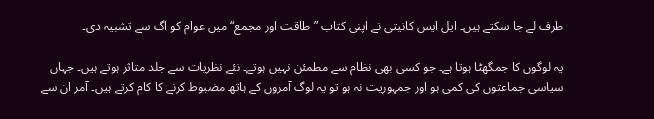طرف لے جا سکتے ہیں۔ ایل ایس کانیتی نے اپنی کتاب ”طاقت اور مجمع“ میں عوام کو اگ سے تشبیہ دی۔

یہ لوگوں کا جمگھٹا ہوتا ہے۔ جو کسی بھی نظام سے مطمئن نہیں ہوتے۔ نئے نظریات سے جلد متاثر ہوتے ہیں۔ جہاں سیاسی جماعتوں کی کمی ہو اور جمہوریت نہ ہو تو یہ لوگ آمروں کے ہاتھ مضبوط کرنے کا کام کرتے ہیں۔ آمر ان سے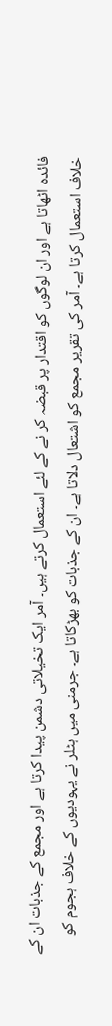فائدہ اٹھاتا ہے اور ان لوگوں کو اقتدار پر قبضہ کر نے کے لئے استعمال کرتے ہیں۔ آمر ایک تخیلاتی دشمن پیدا کرتا ہے اور مجمع کے جذبات ان کے خلاف استعمال کرتا ہے۔ آمر کی تقریر مجمع کو اشتعال دلاتا ہے۔ ان کے جذبات کو بھڑکاتا ہے۔ جرمنی میں ہٹلر نے یہودیوں کے خلاف ہجوم کو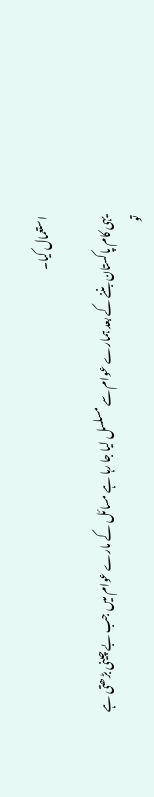استعمال کیا۔

یہی کام پاکستان بننے کے بعد ہمارے عوام سے مسلسل لیا جا رہا ہے مسائل کے مارے عوام میں جب بے چینی بڑھتی ہے تو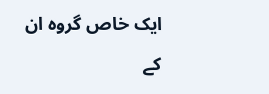ایک خاص گروہ ان کے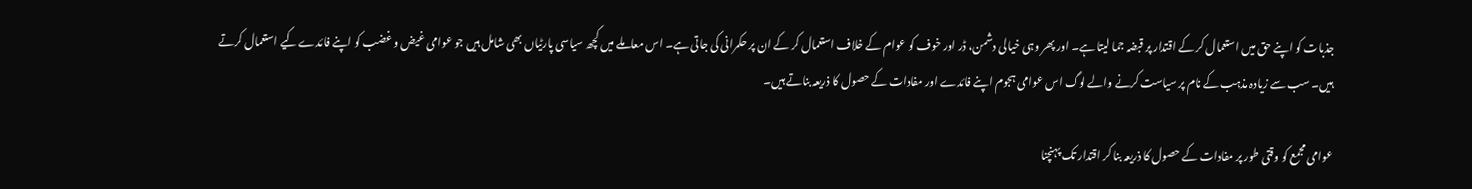جذبات کو اپنے حق میں استعمال کر کے اقتدار پر قبضہ جما لیتا ہے۔ اور پھر وہی خیالی دشمن، ڈر اور خوف کو عوام کے خلاف استعمال کر کے ان پر حکمرانی کی جاتی ہے۔ اس معاملے میں کچھ سیاسی پارٹیاں بھی شامل ہیں جو عوامی غیض و غضب کو اپنے فائدے کیے استعمال کرتے ہیں۔ سب سے زیادہ مذہب کے نام پر سیاست کرنے والے لوگ اس عوامی ہجوم اپنے فائدے اور مفادات کے حصول کا ذریعہ بناتے ہیں۔

عوامی مجمع کو وقتی طور پر مفادات کے حصول کا ذریعہ بنا کر اقتدار تک پہنچنا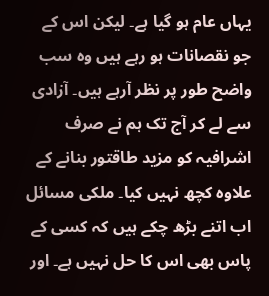یہاں عام ہو گیا ہے۔ لیکن اس کے جو نقصانات ہو رہے ہیں وہ سب واضح طور پر نظر آرہے ہیں۔ آزادی سے لے کر آج تک ہم نے صرف اشرافیہ کو مزید طاقتور بنانے کے علاوہ کچھ نہیں کیا۔ ملکی مسائل اب اتنے بڑھ چکے ہیں کہ کسی کے پاس بھی اس کا حل نہیں ہے۔ اور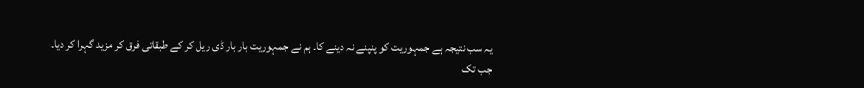یہ سب نتیجہ ہے جمہوریت کو پنپنے نہ دینے کا۔ ہم نے جمہوریت بار بار ڈی ریل کر کے طبقاتی فرق کر مزید گہرا کر دیا۔ جب تک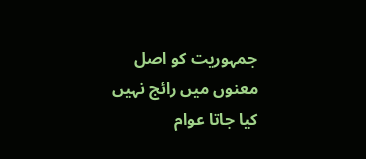جمہوریت کو اصل معنوں میں رائج نہیں کیا جاتا عوام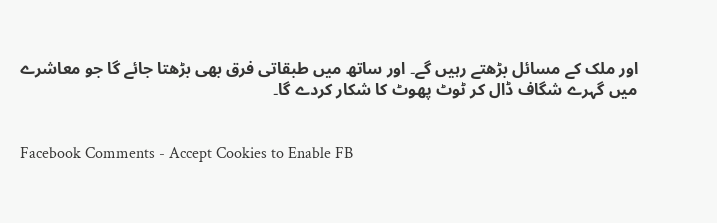اور ملک کے مسائل بڑھتے رہیں گے۔ اور ساتھ میں طبقاتی فرق بھی بڑھتا جائے گا جو معاشرے میں گہرے شگاف ڈال کر ٹوٹ پھوٹ کا شکار کردے گا۔


Facebook Comments - Accept Cookies to Enable FB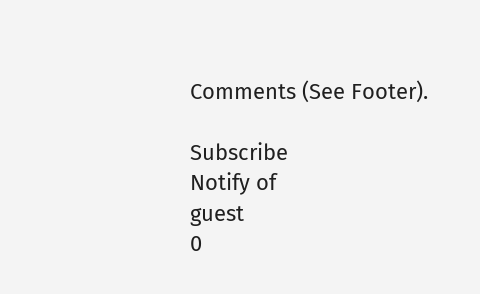Comments (See Footer).

Subscribe
Notify of
guest
0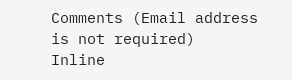Comments (Email address is not required)
Inline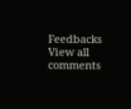Feedbacks
View all comments